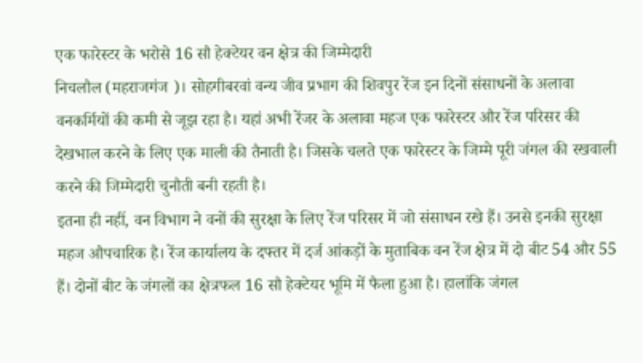एक फारेस्टर के भरोसे 16 सौ हेक्टेयर वन क्षेत्र की जिम्मेदारी
निचलौल (महराजगंज )। सोहगीबरवां वन्य जीव प्रभाग की शिवपुर रेंज इन दिनों संसाधनों के अलावा वनकर्मियों की कमी से जूझ रहा है। यहां अभी रेंजर के अलावा महज एक फारेस्टर और रेंज परिसर की देखभाल करने के लिए एक माली की तैनाती है। जिसके चलते एक फारेस्टर के जिम्मे पूरी जंगल की रखवाली करने की जिम्मेदारी चुनौती बनी रहती है।
इतना ही नहीं, वन विभाग ने वनों की सुरक्षा के लिए रेंज परिसर में जो संसाधन रखे हैं। उनसे इनकी सुरक्षा महज औपचारिक है। रेंज कार्यालय के दफ्तर में दर्ज आंकड़ों के मुताबिक वन रेंज क्षेत्र में दो बीट 54 और 55 हैं। दोनों बीट के जंगलों का क्षेत्रफल 16 सौ हेक्टेयर भूमि में फैला हुआ है। हालांकि जंगल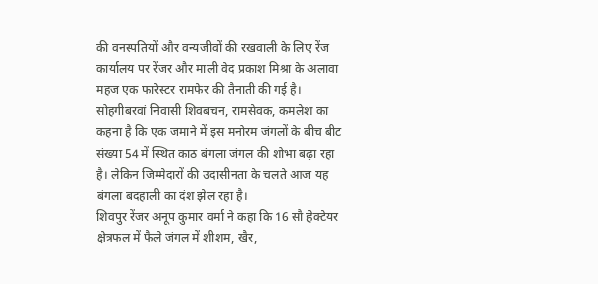की वनस्पतियों और वन्यजीवों की रखवाली के लिए रेंज कार्यालय पर रेंजर और माली वेद प्रकाश मिश्रा के अलावा महज एक फारेस्टर रामफेर की तैनाती की गई है। सोहगीबरवां निवासी शिवबचन, रामसेवक, कमलेश का कहना है कि एक जमाने में इस मनोरम जंगलों के बीच बीट संख्या 54 में स्थित काठ बंगला जंगल की शोभा बढ़ा रहा है। लेकिन जिम्मेदारों की उदासीनता के चलते आज यह बंगला बदहाली का दंश झेल रहा है।
शिवपुर रेंजर अनूप कुमार वर्मा ने कहा कि 16 सौ हेक्टेयर क्षेत्रफल में फैले जंगल में शीशम, खैर,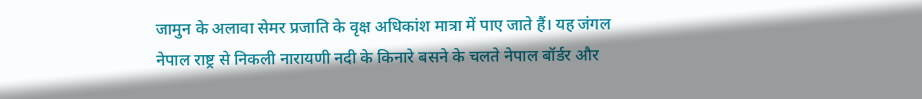जामुन के अलावा सेमर प्रजाति के वृक्ष अधिकांश मात्रा में पाए जाते हैं। यह जंगल नेपाल राष्ट्र से निकली नारायणी नदी के किनारे बसने के चलते नेपाल बॉर्डर और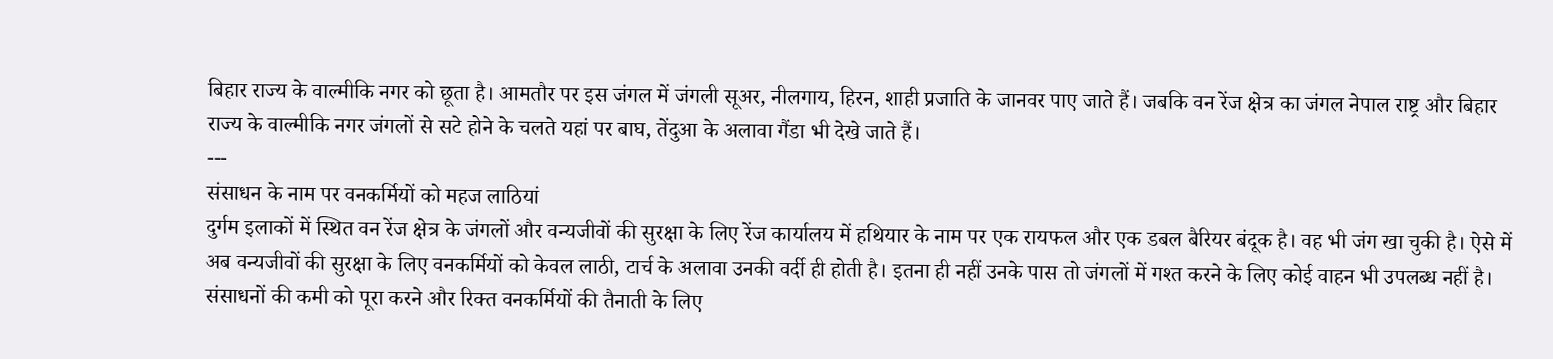बिहार राज्य के वाल्मीकि नगर को छूता है। आमतौर पर इस जंगल में जंगली सूअर, नीलगाय, हिरन, शाही प्रजाति के जानवर पाए जाते हैं। जबकि वन रेंज क्षेत्र का जंगल नेपाल राष्ट्र और बिहार राज्य के वाल्मीकि नगर जंगलों से सटे होने के चलते यहां पर बाघ, तेंदुआ के अलावा गैंडा भी देखे जाते हैं।
---
संसाधन के नाम पर वनकर्मियों को महज लाठियां
दुर्गम इलाकों में स्थित वन रेंज क्षेत्र के जंगलों और वन्यजीवों की सुरक्षा के लिए रेंज कार्यालय में हथियार के नाम पर एक रायफल और एक डबल बैरियर बंदूक है। वह भी जंग खा चुकी है। ऐसे में अब वन्यजीवों की सुरक्षा के लिए वनकर्मियों को केवल लाठी, टार्च के अलावा उनकी वर्दी ही होती है। इतना ही नहीं उनके पास तो जंगलों में गश्त करने के लिए कोई वाहन भी उपलब्ध नहीं है।
संसाधनों की कमी को पूरा करने और रिक्त वनकर्मियों की तैनाती के लिए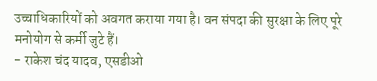उच्चाधिकारियों को अवगत कराया गया है। वन संपदा की सुरक्षा के लिए पूरे मनोयोग से कर्मी जुटे हैं।
- राकेश चंद यादव, एसडीओ